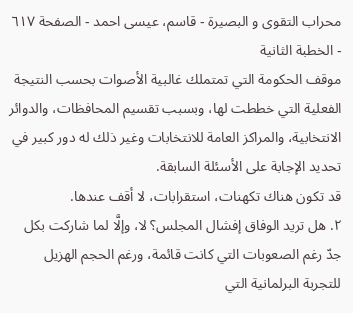محراب التقوى و البصيرة - قاسم، عيسى احمد - الصفحة ٦١٧ - الخطبة الثانية
موقف الحكومة التي تمتملك غالبية الأصوات بحسب النتيجة الفعلية التي خططت لها، وبسبب تقسيم المحافظات، والدوائر الانتخابية، والمراكز العامة للانتخابات وغير ذلك له دور كبير في تحديد الإجابة على الأسئلة السابقة.
قد تكون هناك تكهنات، استقرابات، لا أقف عندها.
٢. هل تريد الوفاق إفشال المجلس؟ لا، وإلَّا لما شاركت بكل جدّ رغم الصعوبات التي كانت قائمة، ورغم الحجم الهزيل للتجربة البرلمانية التي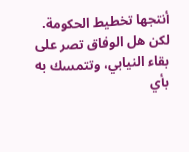أنتجها تخطيط الحكومة.
لكن هل الوفاق تصر على بقاء النيابي، وتتمسك به بأي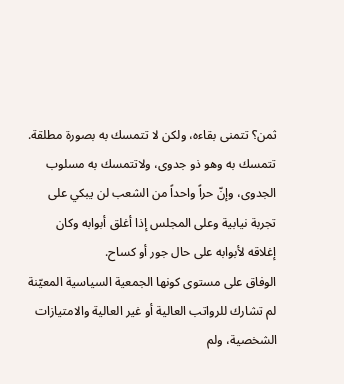ثمن؟ تتمنى بقاءه، ولكن لا تتمسك به بصورة مطلقة. تتمسك به وهو ذو جدوى، ولاتتمسك به مسلوب الجدوى، وإنّ حراً واحداً من الشعب لن يبكي على تجربة نيابية وعلى المجلس إذا أغلق أبوابه وكان إغلاقه لأبوابه على حال جور أو كساح.
الوفاق على مستوى كونها الجمعية السياسية المعيّنة لم تشارك للرواتب العالية أو غير العالية والامتيازات الشخصية، ولم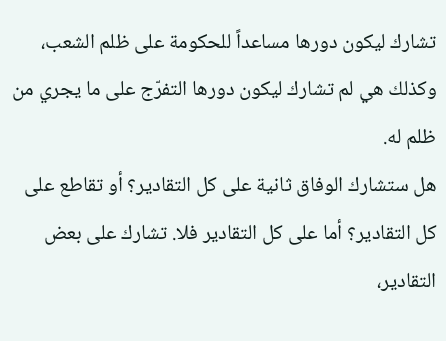تشارك ليكون دورها مساعداً للحكومة على ظلم الشعب، وكذلك هي لم تشارك ليكون دورها التفرّج على ما يجري من ظلم له.
هل ستشارك الوفاق ثانية على كل التقادير؟ أو تقاطع على كل التقادير؟ أما على كل التقادير فلا. تشارك على بعض التقادير،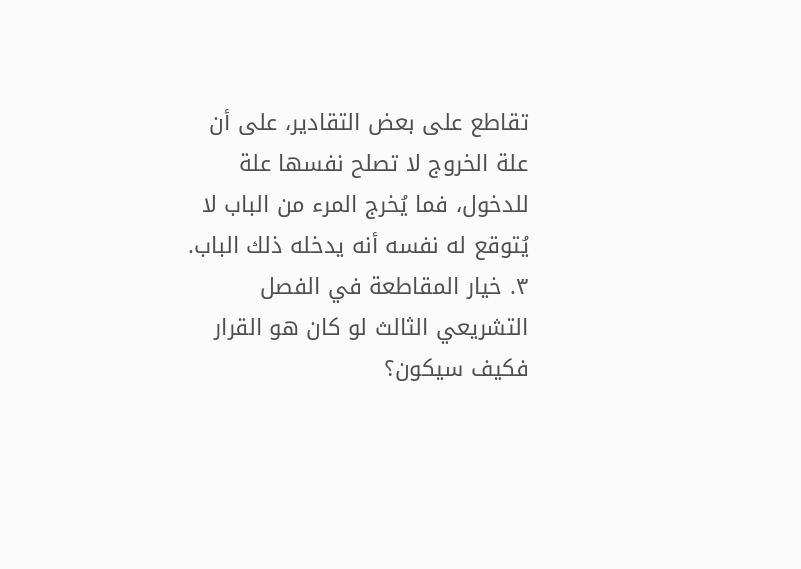تقاطع على بعض التقادير، على أن علة الخروج لا تصلح نفسها علة للدخول، فما يُخرج المرء من الباب لا يُتوقع له نفسه أنه يدخله ذلك الباب.
٣. خيار المقاطعة في الفصل التشريعي الثالث لو كان هو القرار فكيف سيكون؟